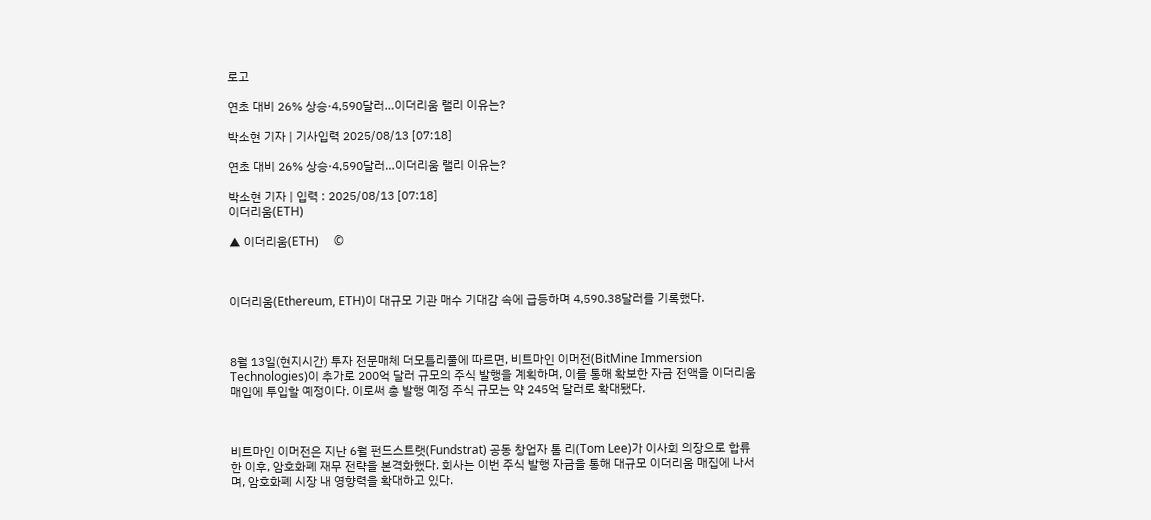로고

연초 대비 26% 상승·4,590달러…이더리움 랠리 이유는?

박소현 기자 | 기사입력 2025/08/13 [07:18]

연초 대비 26% 상승·4,590달러…이더리움 랠리 이유는?

박소현 기자 | 입력 : 2025/08/13 [07:18]
이더리움(ETH)

▲ 이더리움(ETH)     ©



이더리움(Ethereum, ETH)이 대규모 기관 매수 기대감 속에 급등하며 4,590.38달러를 기록했다.



8월 13일(현지시간) 투자 전문매체 더모틀리풀에 따르면, 비트마인 이머전(BitMine Immersion Technologies)이 추가로 200억 달러 규모의 주식 발행을 계획하며, 이를 통해 확보한 자금 전액을 이더리움 매입에 투입할 예정이다. 이로써 총 발행 예정 주식 규모는 약 245억 달러로 확대됐다.



비트마인 이머전은 지난 6월 펀드스트랫(Fundstrat) 공동 창업자 톰 리(Tom Lee)가 이사회 의장으로 합류한 이후, 암호화폐 재무 전략을 본격화했다. 회사는 이번 주식 발행 자금을 통해 대규모 이더리움 매집에 나서며, 암호화폐 시장 내 영향력을 확대하고 있다.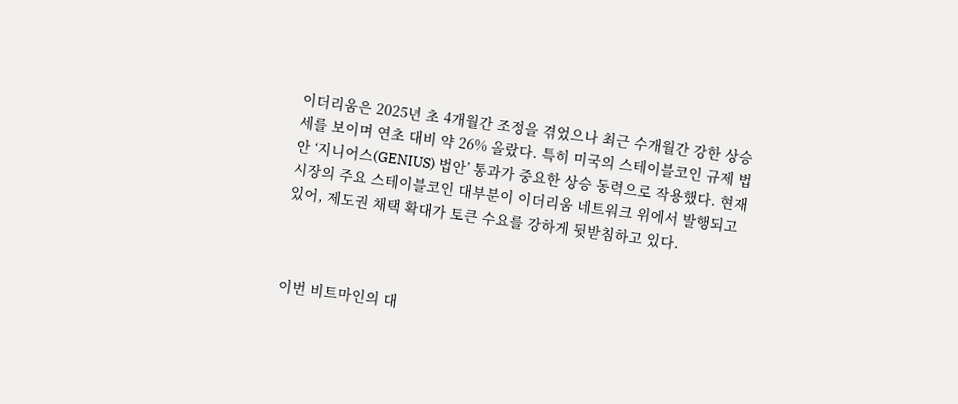이더리움은 2025년 초 4개월간 조정을 겪었으나 최근 수개월간 강한 상승세를 보이며 연초 대비 약 26% 올랐다. 특히 미국의 스테이블코인 규제 법안 ‘지니어스(GENIUS) 법안’ 통과가 중요한 상승 동력으로 작용했다. 현재 시장의 주요 스테이블코인 대부분이 이더리움 네트워크 위에서 발행되고 있어, 제도권 채택 확대가 토큰 수요를 강하게 뒷받침하고 있다.



이번 비트마인의 대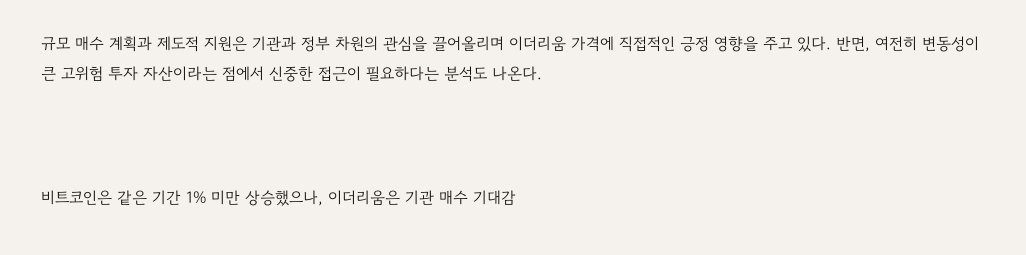규모 매수 계획과 제도적 지원은 기관과 정부 차원의 관심을 끌어올리며 이더리움 가격에 직접적인 긍정 영향을 주고 있다. 반면, 여전히 변동성이 큰 고위험 투자 자산이라는 점에서 신중한 접근이 필요하다는 분석도 나온다.



비트코인은 같은 기간 1% 미만 상승했으나, 이더리움은 기관 매수 기대감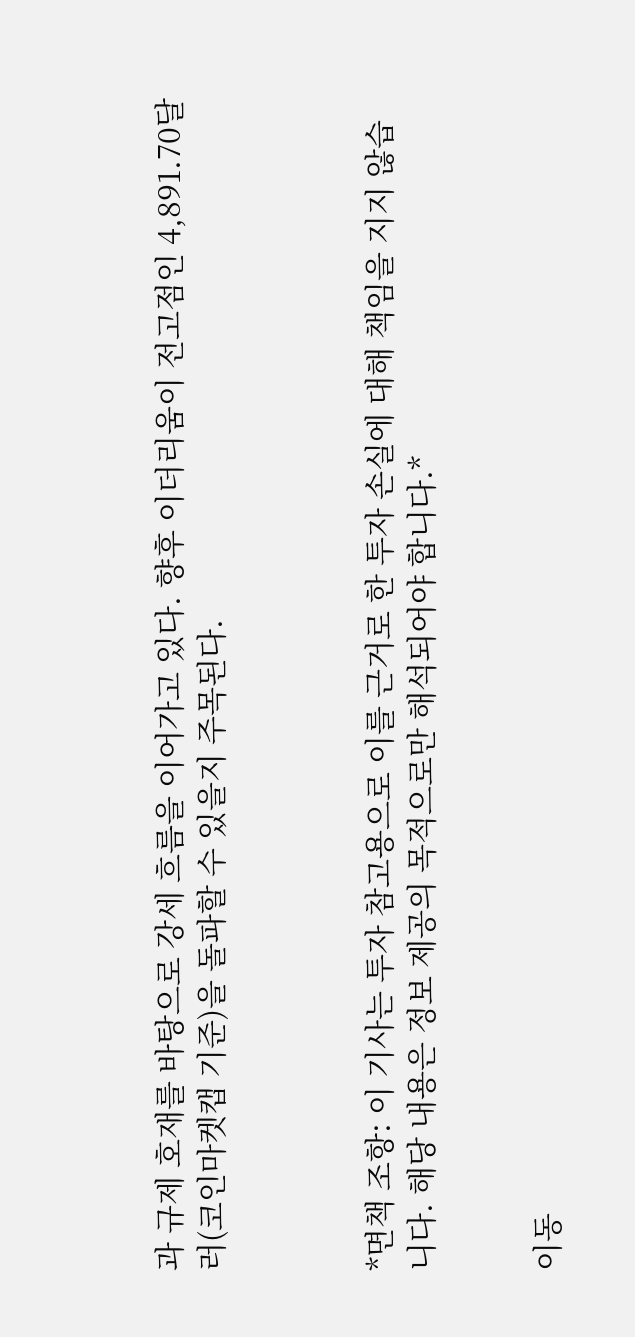과 규제 호재를 바탕으로 강세 흐름을 이어가고 있다. 향후 이더리움이 전고점인 4,891.70달러(코인마켓캡 기준)을 돌파할 수 있을지 주목된다.



*면책 조항: 이 기사는 투자 참고용으로 이를 근거로 한 투자 손실에 대해 책임을 지지 않습니다. 해당 내용은 정보 제공의 목적으로만 해석되어야 합니다.*


이동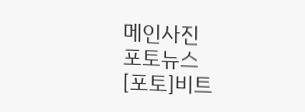메인사진
포토뉴스
[포토]비트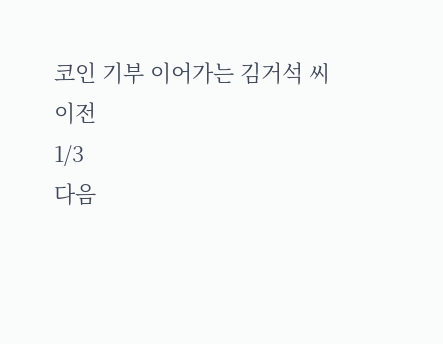코인 기부 이어가는 김거석 씨
이전
1/3
다음